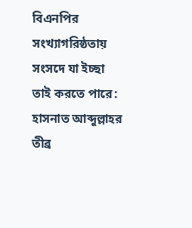বিএনপির সংখ্যাগরিষ্ঠতায় সংসদে যা ইচ্ছা তাই করতে পারে: হাসনাত আব্দুল্লাহর তীব্র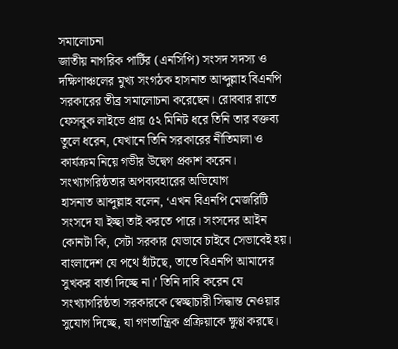সমালোচনা
জাতীয় নাগরিক পার্টির (এনসিপি) সংসদ সদস্য ও দক্ষিণাঞ্চলের মুখ্য সংগঠক হাসনাত আব্দুল্লাহ বিএনপি সরকারের তীব্র সমালোচনা করেছেন। রোববার রাতে ফেসবুক লাইভে প্রায় ৫২ মিনিট ধরে তিনি তার বক্তব্য তুলে ধরেন, যেখানে তিনি সরকারের নীতিমালা ও কার্যক্রম নিয়ে গভীর উদ্বেগ প্রকাশ করেন।
সংখ্যাগরিষ্ঠতার অপব্যবহারের অভিযোগ
হাসনাত আব্দুল্লাহ বলেন, ‘এখন বিএনপি মেজরিটি সংসদে যা ইচ্ছা তাই করতে পারে। সংসদের আইন কোনটা কি, সেটা সরকার যেভাবে চাইবে সেভাবেই হয়। বাংলাদেশ যে পথে হাঁটছে, তাতে বিএনপি আমাদের সুখকর বার্তা দিচ্ছে না।’ তিনি দাবি করেন যে সংখ্যাগরিষ্ঠতা সরকারকে স্বেচ্ছাচারী সিদ্ধান্ত নেওয়ার সুযোগ দিচ্ছে, যা গণতান্ত্রিক প্রক্রিয়াকে ক্ষুণ্ণ করছে।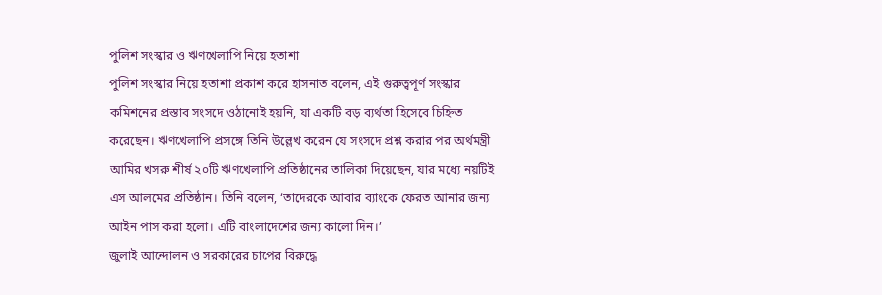পুলিশ সংস্কার ও ঋণখেলাপি নিয়ে হতাশা
পুলিশ সংস্কার নিয়ে হতাশা প্রকাশ করে হাসনাত বলেন, এই গুরুত্বপূর্ণ সংস্কার কমিশনের প্রস্তাব সংসদে ওঠানোই হয়নি, যা একটি বড় ব্যর্থতা হিসেবে চিহ্নিত করেছেন। ঋণখেলাপি প্রসঙ্গে তিনি উল্লেখ করেন যে সংসদে প্রশ্ন করার পর অর্থমন্ত্রী আমির খসরু শীর্ষ ২০টি ঋণখেলাপি প্রতিষ্ঠানের তালিকা দিয়েছেন, যার মধ্যে নয়টিই এস আলমের প্রতিষ্ঠান। তিনি বলেন, ‘তাদেরকে আবার ব্যাংকে ফেরত আনার জন্য আইন পাস করা হলো। এটি বাংলাদেশের জন্য কালো দিন।’
জুলাই আন্দোলন ও সরকারের চাপের বিরুদ্ধে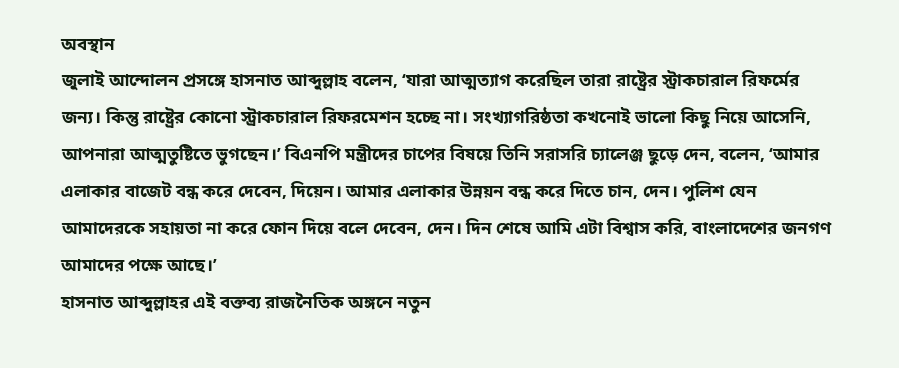অবস্থান
জুলাই আন্দোলন প্রসঙ্গে হাসনাত আব্দুল্লাহ বলেন, ‘যারা আত্মত্যাগ করেছিল তারা রাষ্ট্রের স্ট্রাকচারাল রিফর্মের জন্য। কিন্তু রাষ্ট্রের কোনো স্ট্রাকচারাল রিফরমেশন হচ্ছে না। সংখ্যাগরিষ্ঠতা কখনোই ভালো কিছু নিয়ে আসেনি, আপনারা আত্মতুষ্টিতে ভুগছেন।’ বিএনপি মন্ত্রীদের চাপের বিষয়ে তিনি সরাসরি চ্যালেঞ্জ ছুড়ে দেন, বলেন, ‘আমার এলাকার বাজেট বন্ধ করে দেবেন, দিয়েন। আমার এলাকার উন্নয়ন বন্ধ করে দিতে চান, দেন। পুলিশ যেন আমাদেরকে সহায়তা না করে ফোন দিয়ে বলে দেবেন, দেন। দিন শেষে আমি এটা বিশ্বাস করি, বাংলাদেশের জনগণ আমাদের পক্ষে আছে।’
হাসনাত আব্দুল্লাহর এই বক্তব্য রাজনৈতিক অঙ্গনে নতুন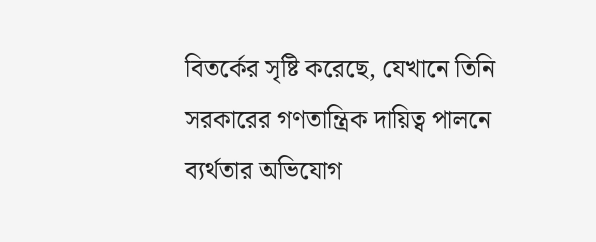বিতর্কের সৃষ্টি করেছে, যেখানে তিনি সরকারের গণতান্ত্রিক দায়িত্ব পালনে ব্যর্থতার অভিযোগ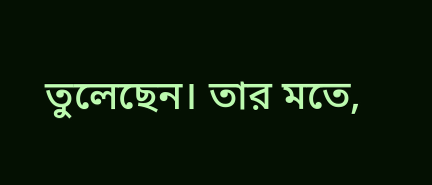তুলেছেন। তার মতে,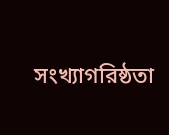সংখ্যাগরিষ্ঠতা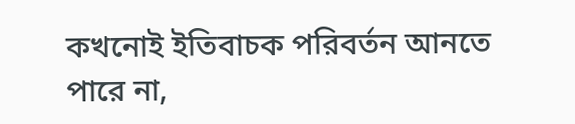কখনোই ইতিবাচক পরিবর্তন আনতে পারে না,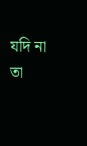যদি না তা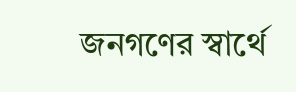জনগণের স্বার্থে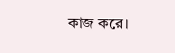কাজ করে।